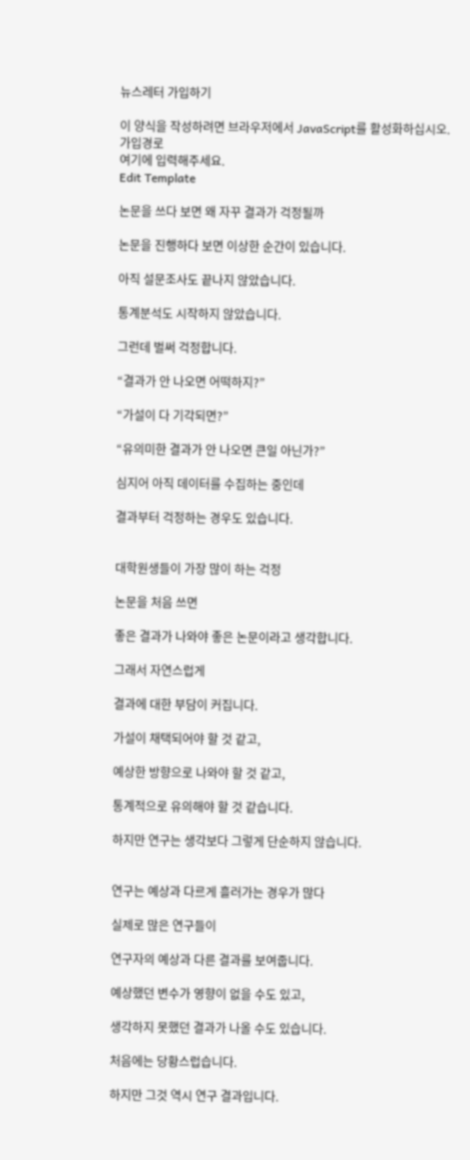뉴스레터 가입하기

이 양식을 작성하려면 브라우저에서 JavaScript를 활성화하십시오.
가입경로
여기에 입력해주세요.
Edit Template

논문을 쓰다 보면 왜 자꾸 결과가 걱정될까

논문을 진행하다 보면 이상한 순간이 있습니다.

아직 설문조사도 끝나지 않았습니다.

통계분석도 시작하지 않았습니다.

그런데 벌써 걱정합니다.

“결과가 안 나오면 어떡하지?”

“가설이 다 기각되면?”

“유의미한 결과가 안 나오면 큰일 아닌가?”

심지어 아직 데이터를 수집하는 중인데

결과부터 걱정하는 경우도 있습니다.


대학원생들이 가장 많이 하는 걱정

논문을 처음 쓰면

좋은 결과가 나와야 좋은 논문이라고 생각합니다.

그래서 자연스럽게

결과에 대한 부담이 커집니다.

가설이 채택되어야 할 것 같고,

예상한 방향으로 나와야 할 것 같고,

통계적으로 유의해야 할 것 같습니다.

하지만 연구는 생각보다 그렇게 단순하지 않습니다.


연구는 예상과 다르게 흘러가는 경우가 많다

실제로 많은 연구들이

연구자의 예상과 다른 결과를 보여줍니다.

예상했던 변수가 영향이 없을 수도 있고,

생각하지 못했던 결과가 나올 수도 있습니다.

처음에는 당황스럽습니다.

하지만 그것 역시 연구 결과입니다.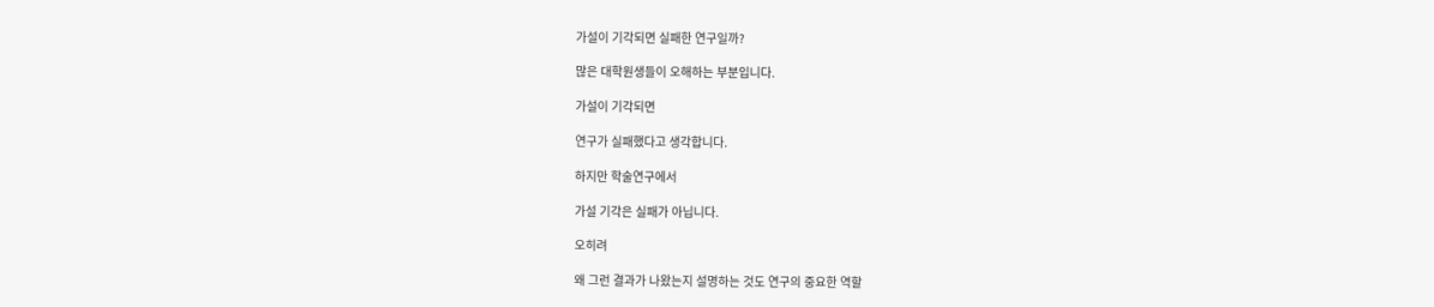가설이 기각되면 실패한 연구일까?

많은 대학원생들이 오해하는 부분입니다.

가설이 기각되면

연구가 실패했다고 생각합니다.

하지만 학술연구에서

가설 기각은 실패가 아닙니다.

오히려

왜 그런 결과가 나왔는지 설명하는 것도 연구의 중요한 역할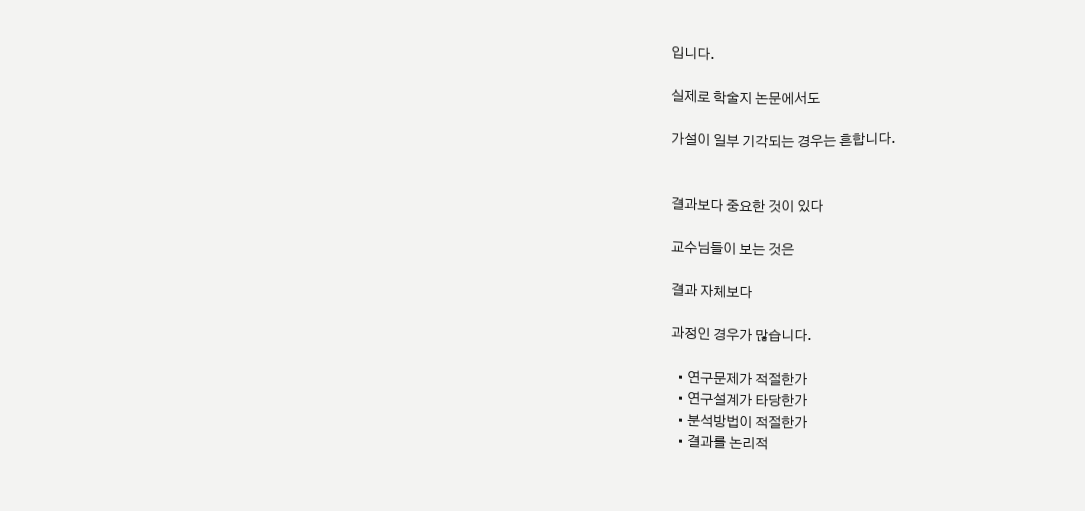입니다.

실제로 학술지 논문에서도

가설이 일부 기각되는 경우는 흔합니다.


결과보다 중요한 것이 있다

교수님들이 보는 것은

결과 자체보다

과정인 경우가 많습니다.

  • 연구문제가 적절한가
  • 연구설계가 타당한가
  • 분석방법이 적절한가
  • 결과를 논리적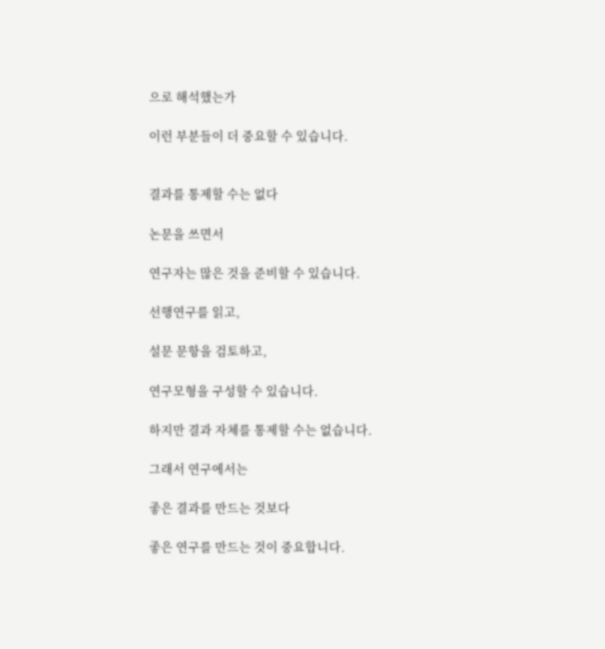으로 해석했는가

이런 부분들이 더 중요할 수 있습니다.


결과를 통제할 수는 없다

논문을 쓰면서

연구자는 많은 것을 준비할 수 있습니다.

선행연구를 읽고,

설문 문항을 검토하고,

연구모형을 구성할 수 있습니다.

하지만 결과 자체를 통제할 수는 없습니다.

그래서 연구에서는

좋은 결과를 만드는 것보다

좋은 연구를 만드는 것이 중요합니다.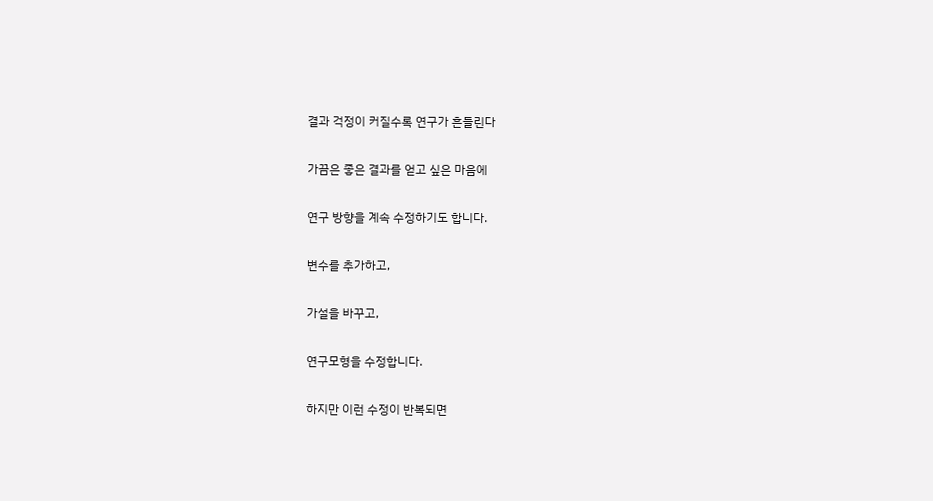결과 걱정이 커질수록 연구가 흔들린다

가끔은 좋은 결과를 얻고 싶은 마음에

연구 방향을 계속 수정하기도 합니다.

변수를 추가하고,

가설을 바꾸고,

연구모형을 수정합니다.

하지만 이런 수정이 반복되면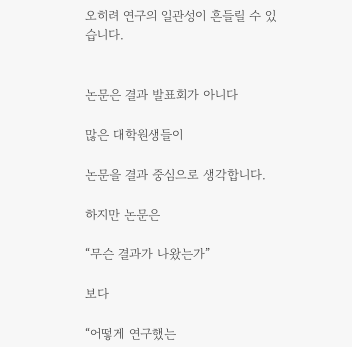오히려 연구의 일관성이 흔들릴 수 있습니다.


논문은 결과 발표회가 아니다

많은 대학원생들이

논문을 결과 중심으로 생각합니다.

하지만 논문은

“무슨 결과가 나왔는가”

보다

“어떻게 연구했는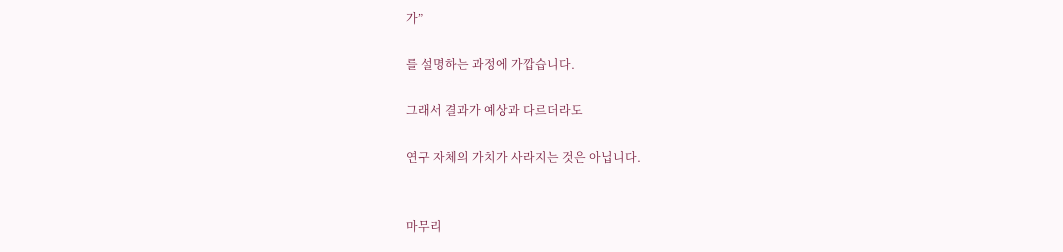가”

를 설명하는 과정에 가깝습니다.

그래서 결과가 예상과 다르더라도

연구 자체의 가치가 사라지는 것은 아닙니다.


마무리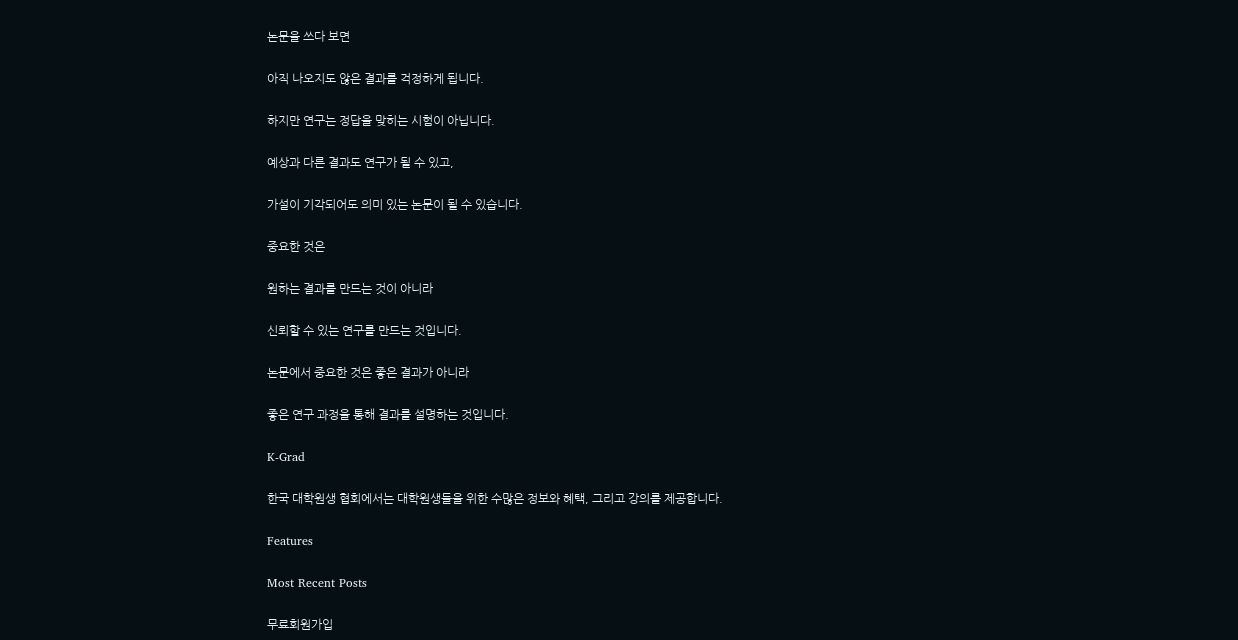논문을 쓰다 보면

아직 나오지도 않은 결과를 걱정하게 됩니다.

하지만 연구는 정답을 맞히는 시험이 아닙니다.

예상과 다른 결과도 연구가 될 수 있고,

가설이 기각되어도 의미 있는 논문이 될 수 있습니다.

중요한 것은

원하는 결과를 만드는 것이 아니라

신뢰할 수 있는 연구를 만드는 것입니다.

논문에서 중요한 것은 좋은 결과가 아니라

좋은 연구 과정을 통해 결과를 설명하는 것입니다.

K-Grad

한국 대학원생 협회에서는 대학원생들을 위한 수많은 정보와 혜택, 그리고 강의를 제공합니다.

Features

Most Recent Posts

무료회원가입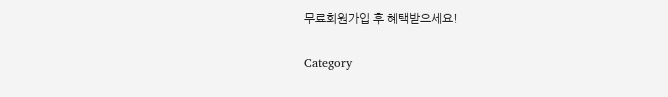무료회원가입 후 혜택받으세요!

Category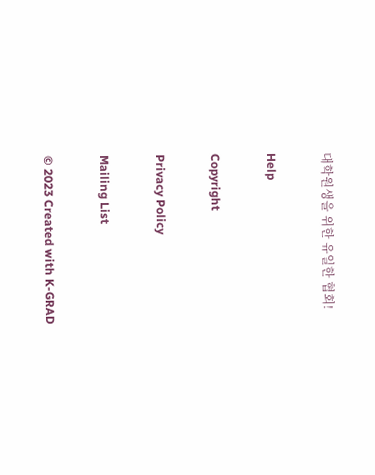대학원생을 위한 유일한 협회!

Help

Copyright

Privacy Policy

Mailing List

© 2023 Created with K-GRAD